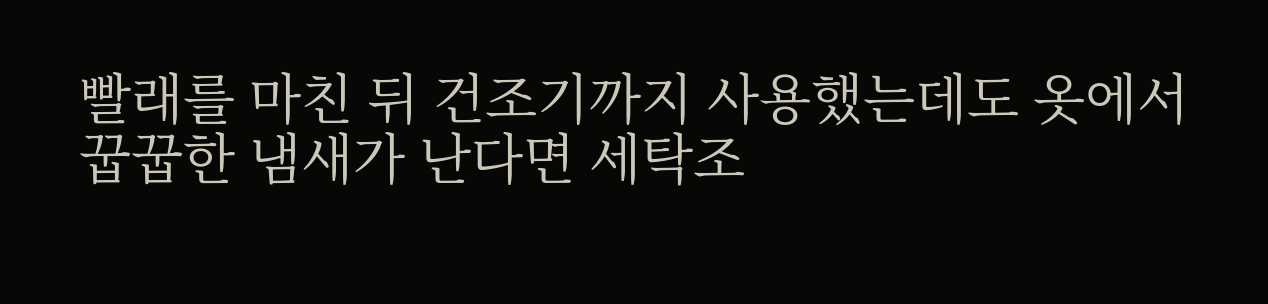빨래를 마친 뒤 건조기까지 사용했는데도 옷에서 꿉꿉한 냄새가 난다면 세탁조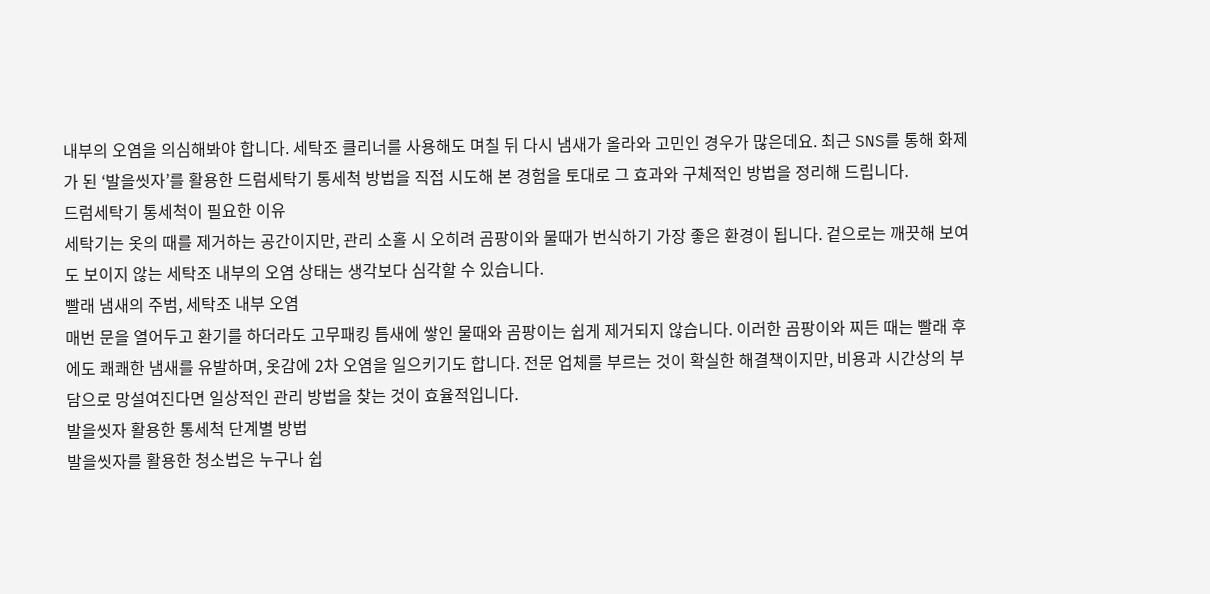내부의 오염을 의심해봐야 합니다. 세탁조 클리너를 사용해도 며칠 뒤 다시 냄새가 올라와 고민인 경우가 많은데요. 최근 SNS를 통해 화제가 된 ‘발을씻자’를 활용한 드럼세탁기 통세척 방법을 직접 시도해 본 경험을 토대로 그 효과와 구체적인 방법을 정리해 드립니다.
드럼세탁기 통세척이 필요한 이유
세탁기는 옷의 때를 제거하는 공간이지만, 관리 소홀 시 오히려 곰팡이와 물때가 번식하기 가장 좋은 환경이 됩니다. 겉으로는 깨끗해 보여도 보이지 않는 세탁조 내부의 오염 상태는 생각보다 심각할 수 있습니다.
빨래 냄새의 주범, 세탁조 내부 오염
매번 문을 열어두고 환기를 하더라도 고무패킹 틈새에 쌓인 물때와 곰팡이는 쉽게 제거되지 않습니다. 이러한 곰팡이와 찌든 때는 빨래 후에도 쾌쾌한 냄새를 유발하며, 옷감에 2차 오염을 일으키기도 합니다. 전문 업체를 부르는 것이 확실한 해결책이지만, 비용과 시간상의 부담으로 망설여진다면 일상적인 관리 방법을 찾는 것이 효율적입니다.
발을씻자 활용한 통세척 단계별 방법
발을씻자를 활용한 청소법은 누구나 쉽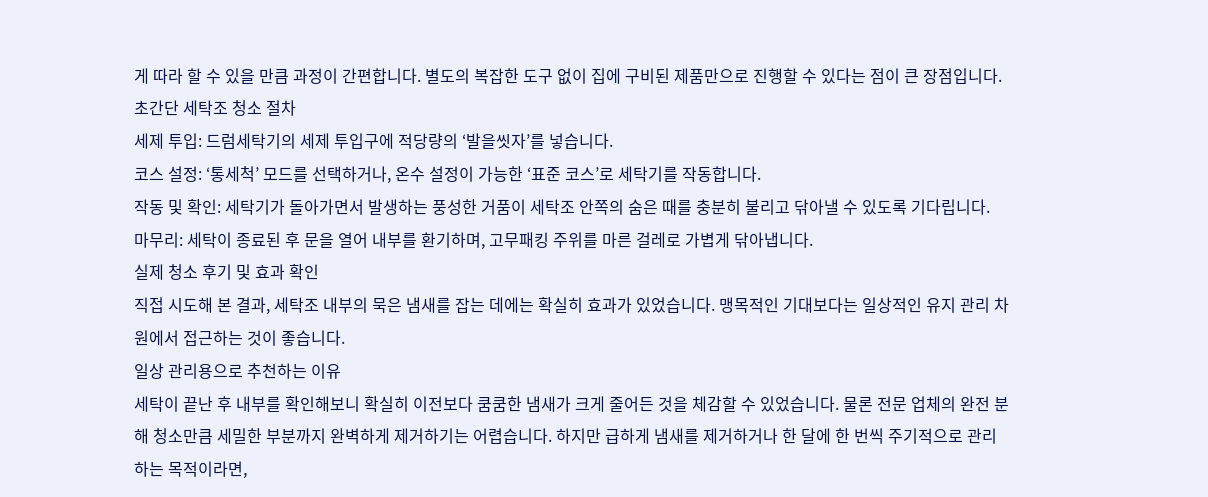게 따라 할 수 있을 만큼 과정이 간편합니다. 별도의 복잡한 도구 없이 집에 구비된 제품만으로 진행할 수 있다는 점이 큰 장점입니다.
초간단 세탁조 청소 절차
세제 투입: 드럼세탁기의 세제 투입구에 적당량의 ‘발을씻자’를 넣습니다.
코스 설정: ‘통세척’ 모드를 선택하거나, 온수 설정이 가능한 ‘표준 코스’로 세탁기를 작동합니다.
작동 및 확인: 세탁기가 돌아가면서 발생하는 풍성한 거품이 세탁조 안쪽의 숨은 때를 충분히 불리고 닦아낼 수 있도록 기다립니다.
마무리: 세탁이 종료된 후 문을 열어 내부를 환기하며, 고무패킹 주위를 마른 걸레로 가볍게 닦아냅니다.
실제 청소 후기 및 효과 확인
직접 시도해 본 결과, 세탁조 내부의 묵은 냄새를 잡는 데에는 확실히 효과가 있었습니다. 맹목적인 기대보다는 일상적인 유지 관리 차원에서 접근하는 것이 좋습니다.
일상 관리용으로 추천하는 이유
세탁이 끝난 후 내부를 확인해보니 확실히 이전보다 쿰쿰한 냄새가 크게 줄어든 것을 체감할 수 있었습니다. 물론 전문 업체의 완전 분해 청소만큼 세밀한 부분까지 완벽하게 제거하기는 어렵습니다. 하지만 급하게 냄새를 제거하거나 한 달에 한 번씩 주기적으로 관리하는 목적이라면,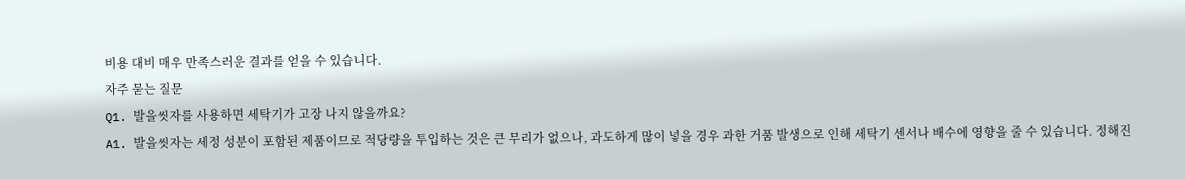비용 대비 매우 만족스러운 결과를 얻을 수 있습니다.
자주 묻는 질문
Q1. 발을씻자를 사용하면 세탁기가 고장 나지 않을까요?
A1. 발을씻자는 세정 성분이 포함된 제품이므로 적당량을 투입하는 것은 큰 무리가 없으나, 과도하게 많이 넣을 경우 과한 거품 발생으로 인해 세탁기 센서나 배수에 영향을 줄 수 있습니다. 정해진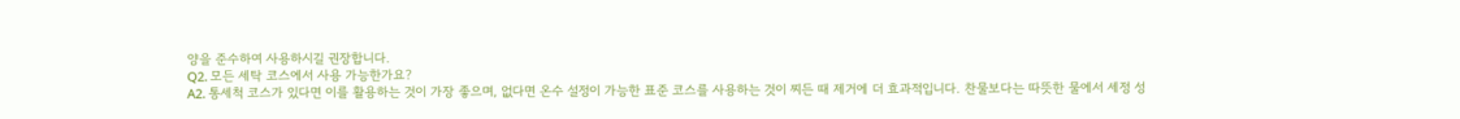양을 준수하여 사용하시길 권장합니다.
Q2. 모든 세탁 코스에서 사용 가능한가요?
A2. 통세척 코스가 있다면 이를 활용하는 것이 가장 좋으며, 없다면 온수 설정이 가능한 표준 코스를 사용하는 것이 찌든 때 제거에 더 효과적입니다. 찬물보다는 따뜻한 물에서 세정 성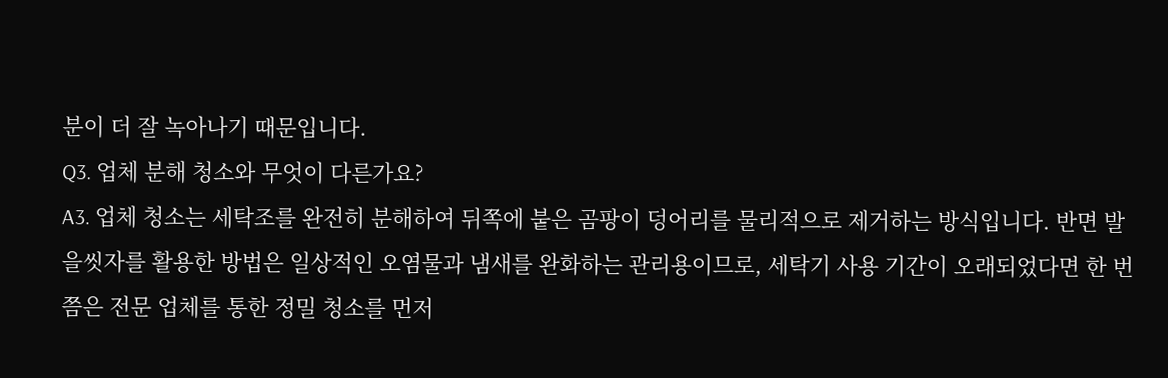분이 더 잘 녹아나기 때문입니다.
Q3. 업체 분해 청소와 무엇이 다른가요?
A3. 업체 청소는 세탁조를 완전히 분해하여 뒤쪽에 붙은 곰팡이 덩어리를 물리적으로 제거하는 방식입니다. 반면 발을씻자를 활용한 방법은 일상적인 오염물과 냄새를 완화하는 관리용이므로, 세탁기 사용 기간이 오래되었다면 한 번쯤은 전문 업체를 통한 정밀 청소를 먼저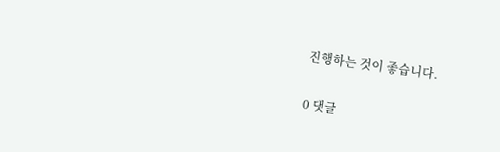진행하는 것이 좋습니다.

0 댓글